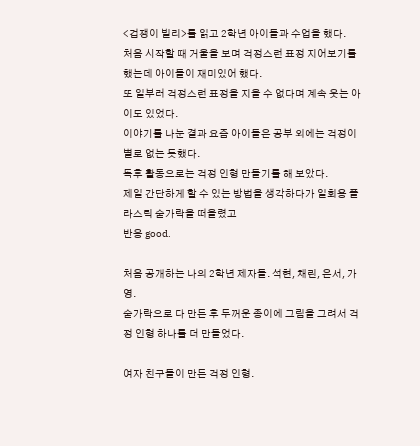<겁쟁이 빌리>를 읽고 2학년 아이들과 수업을 했다.
처음 시작할 때 거울을 보며 걱정스런 표정 지어보기를 했는데 아이들이 재미있어 했다.
또 일부러 걱정스런 표정을 지을 수 없다며 계속 웃는 아이도 있었다.
이야기를 나눈 결과 요즘 아이들은 공부 외에는 걱정이 별로 없는 듯했다.
독후 활동으로는 걱정 인형 만들기를 해 보았다.
제일 간단하게 할 수 있는 방법을 생각하다가 일회용 플라스틱 숟가락을 떠올렸고
반응 good.

처음 공개하는 나의 2학년 제자들. 석현, 채린, 은서, 가영.
숟가락으로 다 만든 후 두꺼운 종이에 그림을 그려서 걱정 인형 하나를 더 만들었다.

여자 친구들이 만든 걱정 인형.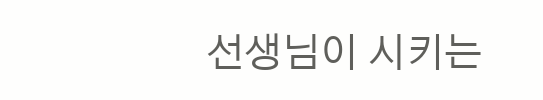선생님이 시키는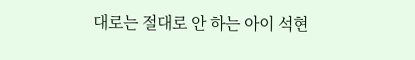대로는 절대로 안 하는 아이 석현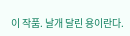이 작품. 날개 달린 용이란다.